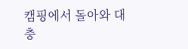캠핑에서 돌아와 대충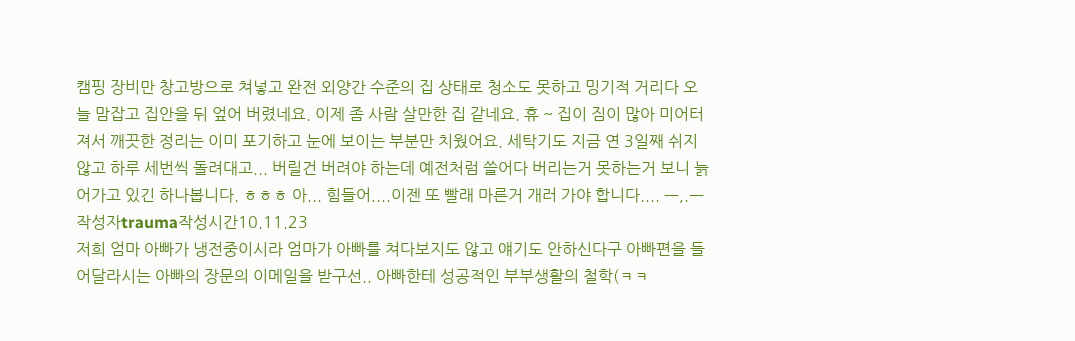캠핑 장비만 창고방으로 쳐넣고 완전 외양간 수준의 집 상태로 청소도 못하고 밍기적 거리다 오늘 맘잡고 집안을 뒤 엎어 버렸네요. 이제 좀 사람 살만한 집 같네요. 휴 ~ 집이 짐이 많아 미어터져서 깨끗한 정리는 이미 포기하고 눈에 보이는 부분만 치웠어요. 세탁기도 지금 연 3일째 쉬지않고 하루 세번씩 돌려대고... 버릴건 버려야 하는데 예전처럼 쓸어다 버리는거 못하는거 보니 늙어가고 있긴 하나봅니다. ㅎㅎㅎ 아... 힘들어....이젠 또 빨래 마른거 개러 가야 합니다.... ㅡ,.ㅡ작성자trauma작성시간10.11.23
저희 엄마 아빠가 냉전중이시라 엄마가 아빠를 쳐다보지도 않고 얘기도 안하신다구 아빠편을 들어달라시는 아빠의 장문의 이메일을 받구선.. 아빠한테 성공적인 부부생활의 철학(ㅋㅋ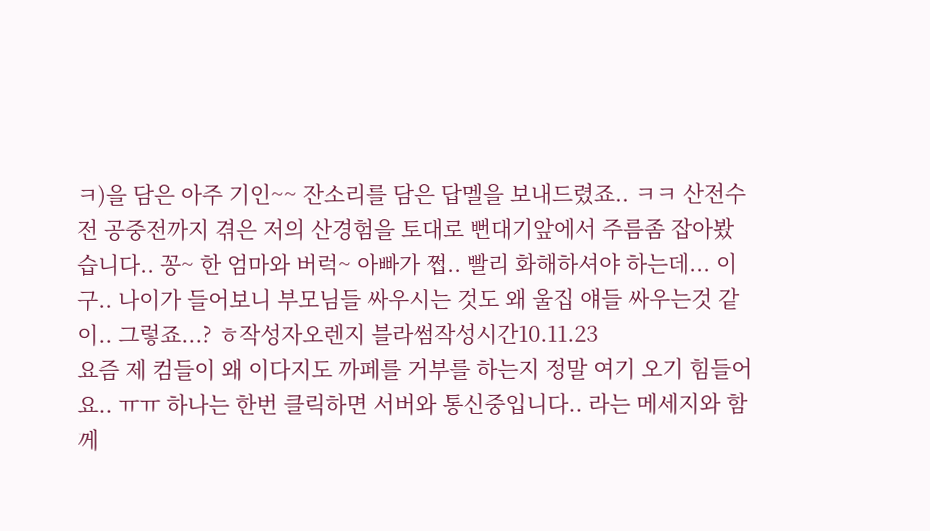ㅋ)을 담은 아주 기인~~ 잔소리를 담은 답멜을 보내드렸죠.. ㅋㅋ 산전수전 공중전까지 겪은 저의 산경험을 토대로 뻔대기앞에서 주름좀 잡아봤습니다.. 꽁~ 한 엄마와 버럭~ 아빠가 쩝.. 빨리 화해하셔야 하는데... 이구.. 나이가 들어보니 부모님들 싸우시는 것도 왜 울집 얘들 싸우는것 같이.. 그렇죠...? ㅎ작성자오렌지 블라썸작성시간10.11.23
요즘 제 컴들이 왜 이다지도 까페를 거부를 하는지 정말 여기 오기 힘들어요.. ㅠㅠ 하나는 한번 클릭하면 서버와 통신중입니다.. 라는 메세지와 함께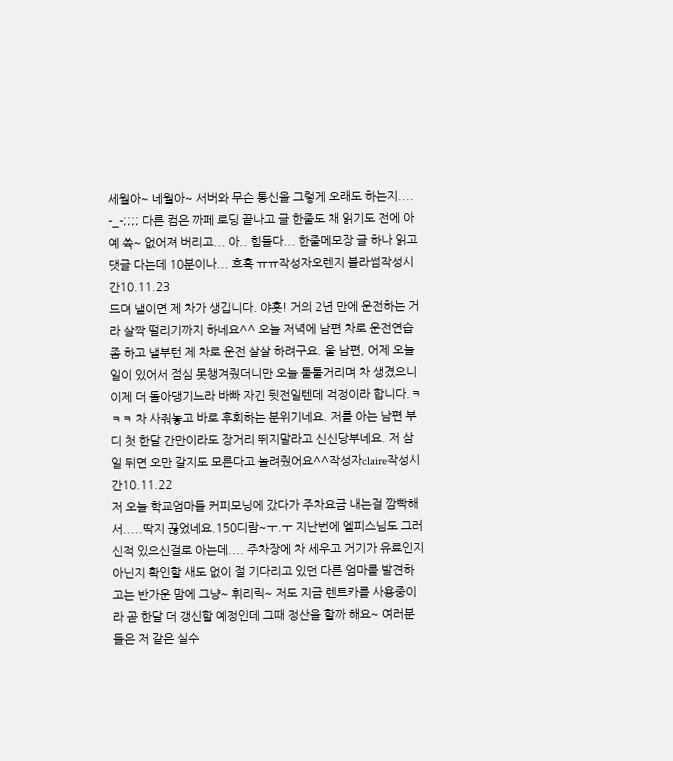세월아~ 네월아~ 서버와 무슨 통신을 그렇게 오래도 하는지.... -_-;;;; 다른 컴은 까페 로딩 끝나고 글 한줄도 채 읽기도 전에 아예 쓕~ 없어져 버리고... 아.. 힘들다... 한줄메모장 글 하나 읽고 댓글 다는데 10분이나... 흐흑 ㅠㅠ작성자오렌지 블라썸작성시간10.11.23
드뎌 낼이면 제 차가 생깁니다. 야홋! 거의 2년 만에 운전하는 거라 살짝 떨리기까지 하네요^^ 오늘 저녁에 남편 차로 운전연습 좀 하고 낼부턴 제 차로 운전 살살 하려구요. 울 남편, 어제 오늘 일이 있어서 점심 못챙겨줬더니만 오늘 툴툴거리며 차 생겼으니 이제 더 돌아댕기느라 바빠 자긴 뒷전일텐데 걱정이라 합니다.ㅋㅋㅋ 차 사줘놓고 바로 후회하는 분위기네요. 저를 아는 남편 부디 첫 한달 간만이라도 장거리 뛰지말라고 신신당부네요. 저 삼일 뒤면 오만 갈지도 모른다고 놀려줬어요^^작성자claire작성시간10.11.22
저 오늘 학교엄마들 커피모닝에 갔다가 주차요금 내는걸 깜빡해서.....딱지 끊었네요.150디람~ㅜ.ㅜ 지난번에 엘피스님도 그러신적 있으신걸로 아는데.... 주차장에 차 세우고 거기가 유료인지 아닌지 확인할 새도 없이 절 기다리고 있던 다른 엄마를 발견하고는 반가운 맘에 그냥~ 휘리릭~ 저도 지금 렌트카를 사용중이라 곧 한달 더 갱신할 예정인데 그때 정산을 할까 해요~ 여러분들은 저 같은 실수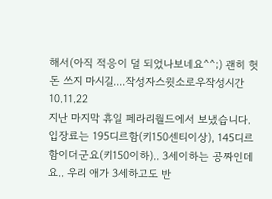해서(아직 적응이 덜 되었나보네요^^;) 괜히 헛돈 쓰지 마시길....작성자스윗소로우작성시간10.11.22
지난 마지막 휴일 페라리월드에서 보냈습니다. 입장료는 195디르함(키150센티이상), 145디르함이더군요(키150이하).. 3세이하는 공짜인데요.. 우리 애가 3세하고도 반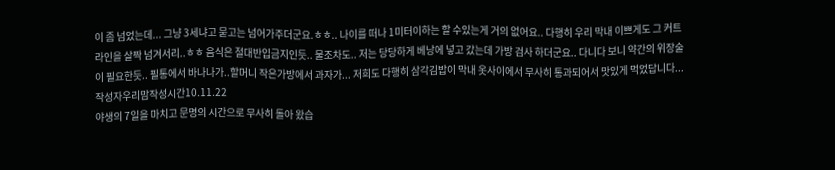이 좀 넘었는데... 그냥 3세냐고 묻고는 넘어가주더군요.ㅎㅎ.. 나이를 떠나 1미터이하는 할 수있는게 거의 없어요.. 다행히 우리 막내 이쁘게도 그 커트라인을 살짝 넘겨서리..ㅎㅎ 음식은 절대반입금지인듯.. 물조차도.. 저는 당당하게 베낭에 넣고 갔는데 가방 검사 하더군요.. 다니다 보니 약간의 위장술이 필요한듯.. 필통에서 바나나가..할머니 작은가방에서 과자가... 저희도 다행히 삼각김밥이 막내 옷사이에서 무사히 통과되어서 맛있게 먹었답니다...작성자우리맘작성시간10.11.22
야생의 7일을 마치고 문명의 시간으로 무사히 돌아 왔습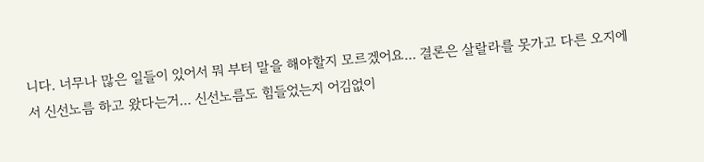니다. 너무나 많은 일들이 있어서 뭐 부터 말을 해야할지 모르겠어요... 결론은 살랄라를 못가고 다른 오지에서 신선노름 하고 왔다는거... 신선노름도 힘들었는지 어김없이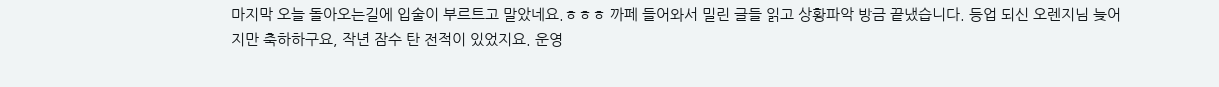마지막 오늘 돌아오는길에 입술이 부르트고 말았네요.ㅎㅎㅎ 까페 들어와서 밀린 글들 읽고 상황파악 방금 끝냈습니다. 등업 되신 오렌지님 늦어지만 축하하구요, 작년 잠수 탄 전적이 있었지요. 운영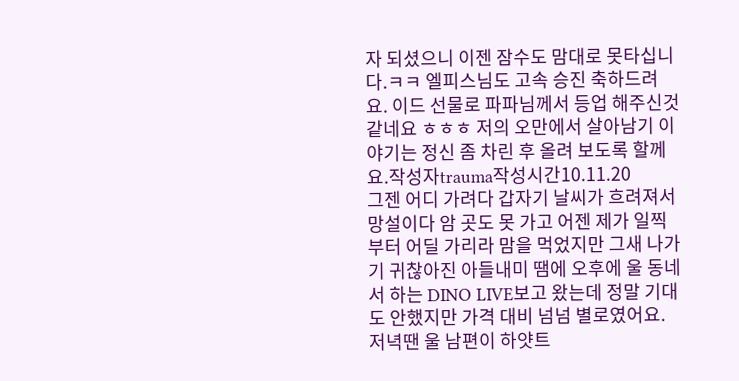자 되셨으니 이젠 잠수도 맘대로 못타십니다.ㅋㅋ 엘피스님도 고속 승진 축하드려요. 이드 선물로 파파님께서 등업 해주신것 같네요 ㅎㅎㅎ 저의 오만에서 살아남기 이야기는 정신 좀 차린 후 올려 보도록 할께요.작성자trauma작성시간10.11.20
그젠 어디 가려다 갑자기 날씨가 흐려져서 망설이다 암 곳도 못 가고 어젠 제가 일찍부터 어딜 가리라 맘을 먹었지만 그새 나가기 귀찮아진 아들내미 땜에 오후에 울 동네서 하는 DINO LIVE보고 왔는데 정말 기대도 안했지만 가격 대비 넘넘 별로였어요. 저녁땐 울 남편이 하얏트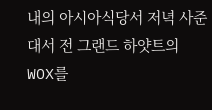내의 아시아식당서 저녁 사준대서 전 그랜드 하얏트의 WOX를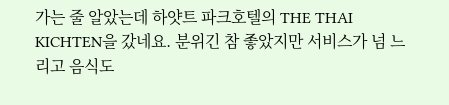가는 줄 알았는데 하얏트 파크호텔의 THE THAI KICHTEN을 갔네요. 분위긴 참 좋았지만 서비스가 넘 느리고 음식도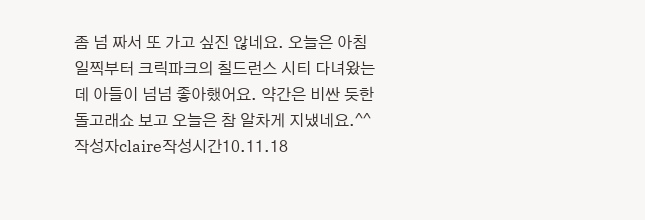좀 넘 짜서 또 가고 싶진 않네요. 오늘은 아침 일찍부터 크릭파크의 칠드런스 시티 다녀왔는데 아들이 넘넘 좋아했어요. 약간은 비싼 듯한 돌고래쇼 보고 오늘은 참 알차게 지냈네요.^^작성자claire작성시간10.11.18